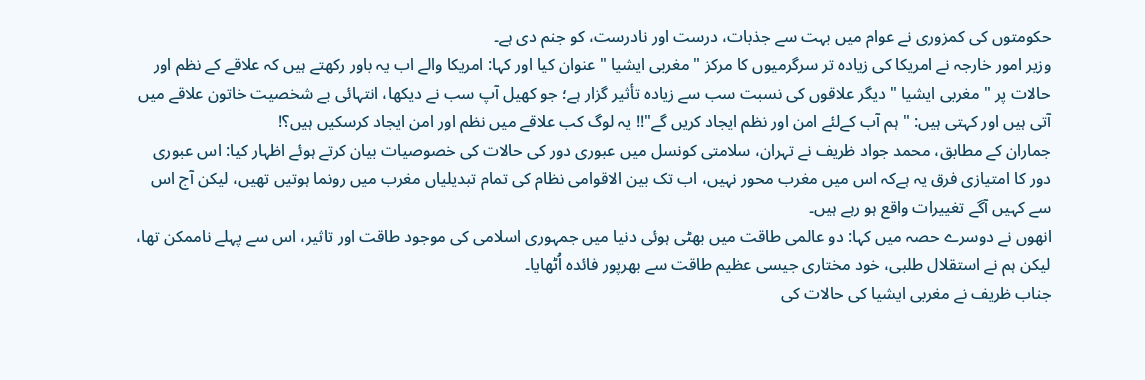حکومتوں کی کمزوری نے عوام میں بہت سے جذبات، درست اور نادرست، کو جنم دی ہے۔
وزیر امور خارجہ نے امریکا کی زیادہ تر سرگرمیوں کا مرکز " مغربی ایشیا " عنوان کیا اور کہا: امریکا والے اب یہ باور رکھتے ہیں کہ علاقے کے نظم اور حالات پر " مغربی ایشیا " دیگر علاقوں کی نسبت سب سے زیادہ تأثیر گزار ہے؛ جو کھیل آپ سب نے دیکھا، انتہائی بے شخصیت خاتون علاقے میں آتی ہیں اور کہتی ہیں: " ہم آب کےلئے امن اور نظم ایجاد کریں گے"!! یہ لوگ کب علاقے میں نظم اور امن ایجاد کرسکیں ہیں؟!
جماران کے مطابق، محمد جواد ظریف نے تہران، سلامتی کونسل میں عبوری دور کی حالات کی خصوصیات بیان کرتے ہوئے اظہار کیا: اس عبوری دور کا امتیازی فرق یہ ہےکہ اس میں مغرب محور نہیں، اب تک بین الاقوامی نظام کی تمام تبدیلیاں مغرب میں رونما ہوتیں تھیں، لیکن آج اس سے کہیں آگے تغییرات واقع ہو رہے ہیں۔
انھوں نے دوسرے حصہ میں کہا: دو عالمی طاقت میں بھٹی ہوئی دنیا میں جمہوری اسلامی کی موجود طاقت اور تاثیر، اس سے پہلے ناممکن تھا، لیکن ہم نے استقلال طلبی، خود مختاری جیسی عظیم طاقت سے بھرپور فائدہ اُٹھایا۔
جناب ظریف نے مغربی ایشیا کی حالات کی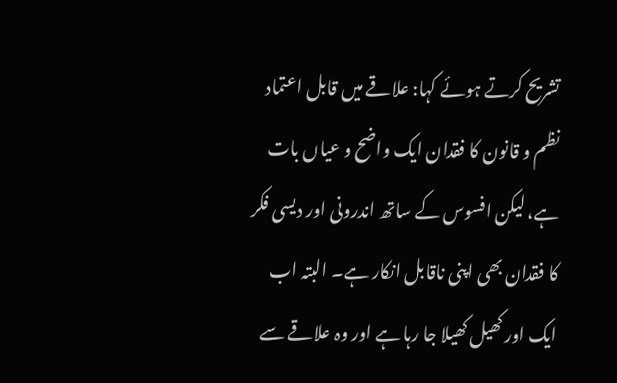تشریح کرتے ہوئے کہا: علاقے میں قابل اعتماد نظم و قانون کا فقدان ایک واضح و عیاں بات ہے، لیکن افسوس کے ساتھ اندرونی اور دیسی فکر کا فقدان بھی اپنی ناقابل انکار ہے۔ البتہ اب ایک اور کھیل کھیلا جا رہا ہے اور وہ علاقے سے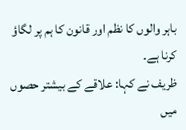باہر والوں کا نظم اور قانون کا ہم پر لگاؤ کرنا ہے۔
ظریف نے کہا: علاقے کے بیشتر حصوں میں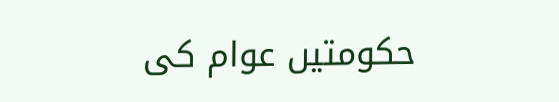حکومتیں عوام کی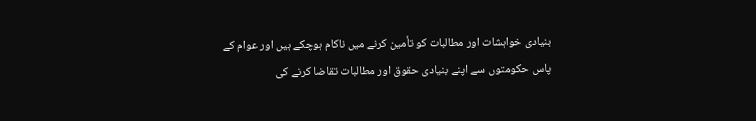بنیادی خواہشات اور مطالبات کو تأمین کرنے میں ناکام ہوچکے ہیں اور عوام کے پاس حکومتوں سے اپنے بنیادی حقوق اور مطالبات تقاضا کرنے کی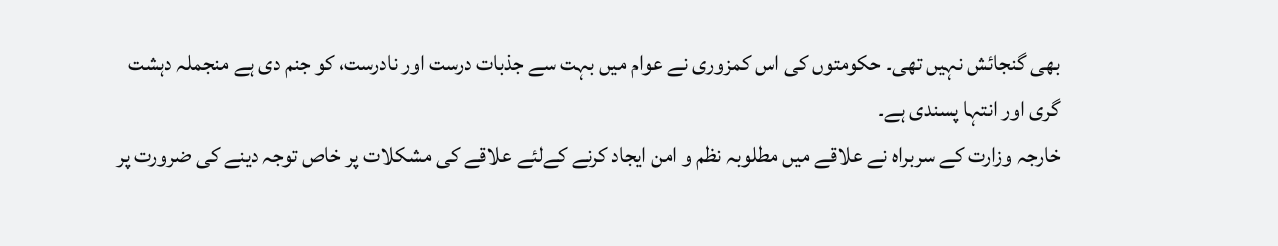بھی گنجائش نہیں تھی۔ حکومتوں کی اس کمزوری نے عوام میں بہت سے جذبات درست اور نادرست، کو جنم دی ہے منجملہ دہشت گری اور انتہا پسندی ہے۔
خارجہ وزارت کے سربراہ نے علاقے میں مطلوبہ نظم و امن ایجاد کرنے کےلئے علاقے کی مشکلات پر خاص توجہ دینے کی ضرورت پر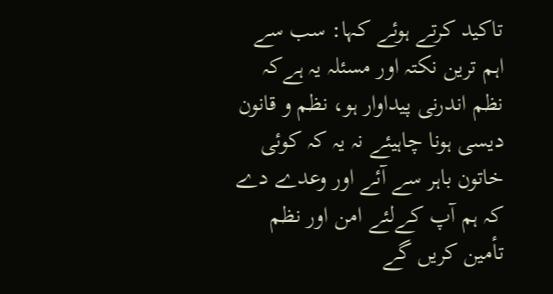تاکید کرتے ہوئے کہا: سب سے اہم ترین نکتہ اور مسئلہ یہ ہےکہ نظم اندرنی پیداوار ہو، نظم و قانون دیسی ہونا چاہیئے نہ یہ کہ کوئی خاتون باہر سے آئے اور وعدے دے کہ ہم آپ کےلئے امن اور نظم تأمین کریں گے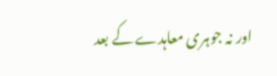اور نہ جوہری معاہدے کے بعد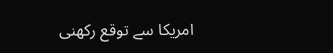امریکا سے توقع رکھنی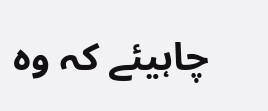چاہیئے کہ وہ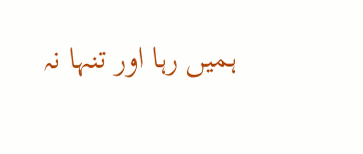ہمیں رہا اور تنہا نہ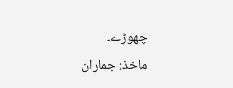چھوڑے۔
ماخذ: جماران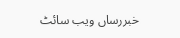خبررساں ویب سائٹ